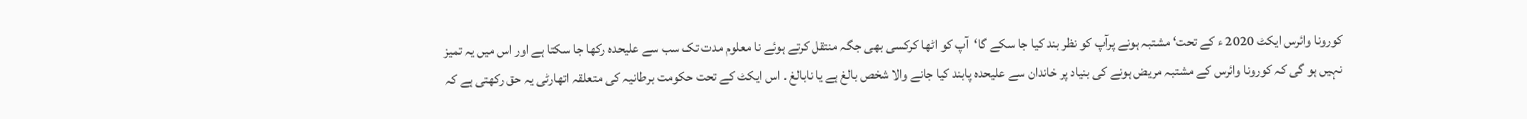کورونا وائرس ایکٹ 2020 ء کے تحت‘ مشتبہ ہونے پرآپ کو نظر بند کیا جا سکے گا‘آپ کو اٹھا کرکسی بھی جگہ منتقل کرتے ہوئے نا معلوم مدت تک سب سے علیحدہ رکھا جا سکتا ہے اور اس میں یہ تمیز نہیں ہو گی کہ کورونا وائرس کے مشتبہ مریض ہونے کی بنیاد پر خاندان سے علیحدہ پابند کیا جانے والا شخص بالغ ہے یا نابالغ ۔ اس ایکٹ کے تحت حکومت برطانیہ کی متعلقہ اتھارٹی یہ حق رکھتی ہے کہ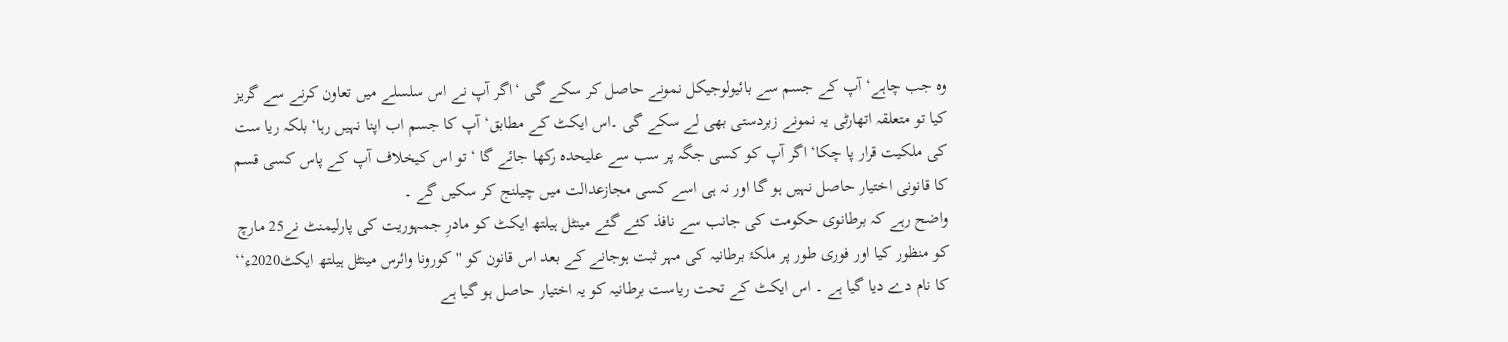وہ جب چاہے‘ آپ کے جسم سے بائیولوجیکل نمونے حاصل کر سکے گی ‘اگر آپ نے اس سلسلے میں تعاون کرنے سے گریز کیا تو متعلقہ اتھارٹی یہ نمونے زبردستی بھی لے سکے گی ۔اس ایکٹ کے مطابق‘ آپ کا جسم اب اپنا نہیں رہا‘ بلکہ ریا ست کی ملکیت قرار پا چکا‘ اگر آپ کو کسی جگہ پر سب سے علیحدہ رکھا جائے گا ‘تو اس کیخلاف آپ کے پاس کسی قسم کا قانونی اختیار حاصل نہیں ہو گا اور نہ ہی اسے کسی مجازعدالت میں چیلنج کر سکیں گے ۔
واضح رہے کہ برطانوی حکومت کی جانب سے نافذ کئے گئے مینٹل ہیلتھ ایکٹ کو مادرِ جمہوریت کی پارلیمنٹ نے25 مارچ کو منظور کیا اور فوری طور پر ملکۂ برطانیہ کی مہر ثبت ہوجانے کے بعد اس قانون کو '' کورونا وائرس مینٹل ہیلتھ ایکٹ2020ء‘‘ کا نام دے دیا گیا ہے ۔ اس ایکٹ کے تحت ریاست برطانیہ کو یہ اختیار حاصل ہو گیا ہے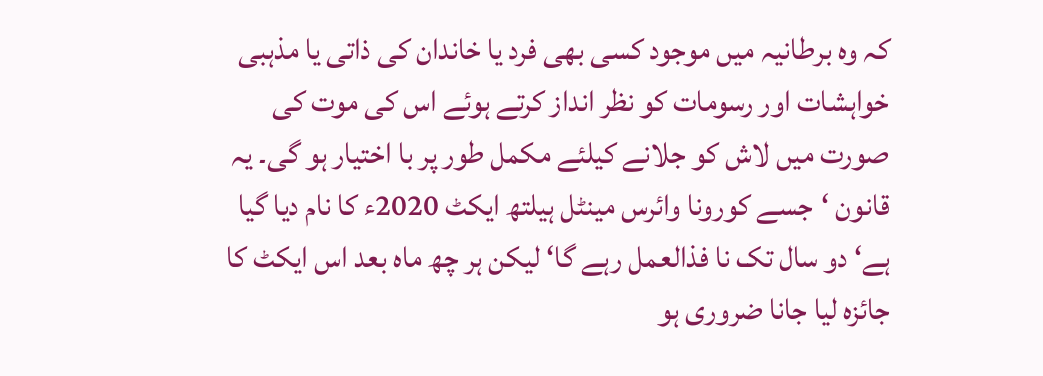کہ وہ برطانیہ میں موجود کسی بھی فرد یا خاندان کی ذاتی یا مذہبی خواہشات اور رسومات کو نظر انداز کرتے ہوئے اس کی موت کی صورت میں لاش کو جلانے کیلئے مکمل طور پر با اختیار ہو گی۔ یہ قانون ‘جسے کورونا وائرس مینٹل ہیلتھ ایکٹ 2020ء کا نام دیا گیا ہے‘ دو سال تک نا فذالعمل رہے گا‘ لیکن ہر چھ ماہ بعد اس ایکٹ کا جائزہ لیا جانا ضروری ہو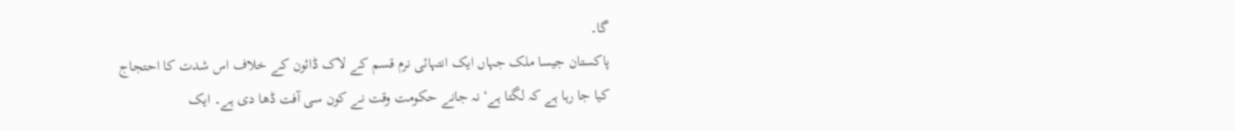گا۔
پاکستان جیسا ملک جہاں ایک انتہائی نرم قسم کے لاک ڈائون کے خلاف اس شدت کا احتجاج کیا جا رہا ہے کہ لگتا ہے‘ نہ جانے حکومت وقت نے کون سی آفت ڈھا دی ہے۔ ایک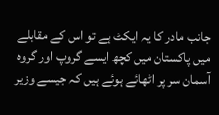جانب مادر کا یہ ایکٹ ہے تو اس کے مقابلے میں پاکستان میں کچھ ایسے گروپ اور گروہ آسمان سر پر اٹھائے ہوئے ہیں کہ جیسے وزیر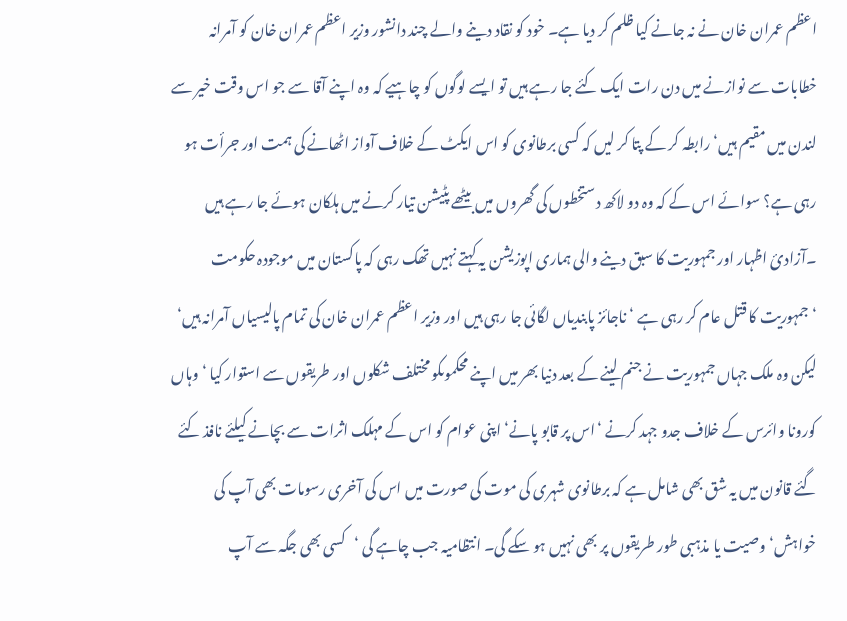اعظم عمران خان نے نہ جانے کیا ظلم کر دیا ہے۔ خود کو نقاد دینے والے چند دانشور وزیر اعظم عمران خان کو آمرانہ خطابات سے نوازنے میں دن رات ایک کئے جا رہے ہیں تو ایسے لوگوں کو چاہیے کہ وہ اپنے آقا سے جو اس وقت خیر سے لندن میں مقیم ہیں‘ رابطہ کر کے پتا کر لیں کہ کسی برطانوی کو اس ایکٹ کے خلاف آواز اٹھانے کی ہمت اور جرأت ہو رہی ہے؟ سوائے اس کے کہ وہ دو لاکھ دستخطوں کی گھروں میں بیٹھے پٹیشن تیار کرنے میں ہلکان ہوئے جا رہے ہیں ۔آزادیٔ اظہار اور جمہوریت کا سبق دینے والی ہماری اپوزیشن یہ کہتے نہیں تھک رہی کہ پاکستان میں موجودہ حکومت ‘جمہوریت کا قتل عام کر رہی ہے ‘ ناجائز پابندیاں لگائی جا رہی ہیں اور وزیر اعظم عمران خان کی تمام پالیسیاں آمرانہ ہیں‘ لیکن وہ ملک جہاں جمہوریت نے جنم لینے کے بعد دنیا بھر میں اپنے محکموںکو مختلف شکلوں اور طریقوں سے استوار کیا ‘وہاں کورونا وائرس کے خلاف جدو جہد کرنے ‘اس پر قابو پانے‘ اپنی عوام کو اس کے مہلک اثرات سے بچانے کیلئے نافذ کئے گئے قانون میں یہ شق بھی شامل ہے کہ برطانوی شہری کی موت کی صورت میں اس کی آخری رسومات بھی آپ کی خواہش‘ وصیت یا مذہبی طور طریقوں پر بھی نہیں ہو سکے گی۔ انتظامیہ جب چاہے گی ‘کسی بھی جگہ سے آپ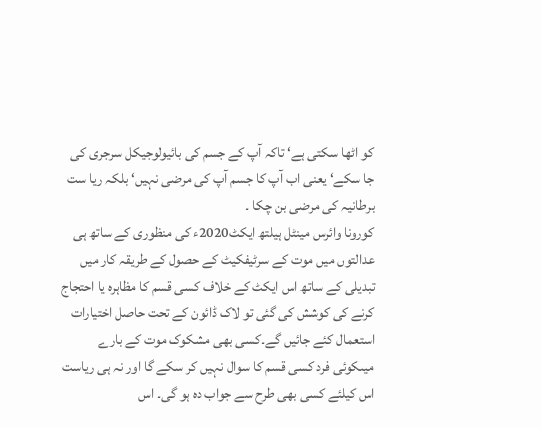کو اٹھا سکتی ہے‘ تاکہ آپ کے جسم کی بائیولوجیکل سرجری کی جا سکے‘ یعنی اب آپ کا جسم آپ کی مرضی نہیں‘ بلکہ ریا ست برطانیہ کی مرضی بن چکا ۔
کورونا وائرس مینٹل ہیلتھ ایکٹ2020ء کی منظوری کے ساتھ ہی عدالتوں میں موت کے سرٹیفکیٹ کے حصول کے طریقہ کار میں تبدیلی کے ساتھ اس ایکٹ کے خلاف کسی قسم کا مظاہرہ یا احتجاج کرنے کی کوشش کی گئی تو لاک ڈائون کے تحت حاصل اختیارات استعمال کئے جائیں گے۔کسی بھی مشکوک موت کے بارے میںکوئی فرد کسی قسم کا سوال نہیں کر سکے گا اور نہ ہی ریاست اس کیلئے کسی بھی طرح سے جواب دہ ہو گی۔ اس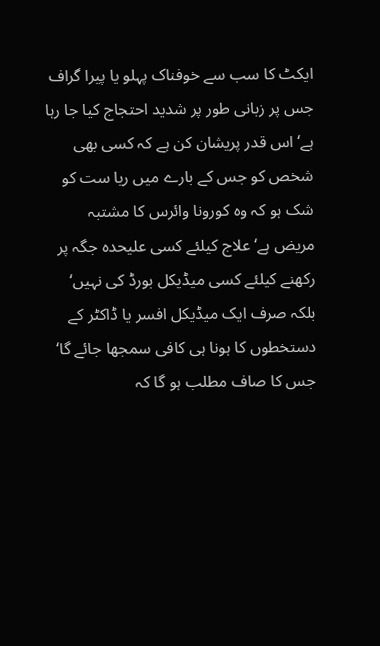ایکٹ کا سب سے خوفناک پہلو یا پیرا گراف جس پر زبانی طور پر شدید احتجاج کیا جا رہا ہے‘ اس قدر پریشان کن ہے کہ کسی بھی شخص کو جس کے بارے میں ریا ست کو شک ہو کہ وہ کورونا وائرس کا مشتبہ مریض ہے‘ علاج کیلئے کسی علیحدہ جگہ پر رکھنے کیلئے کسی میڈیکل بورڈ کی نہیں‘ بلکہ صرف ایک میڈیکل افسر یا ڈاکٹر کے دستخطوں کا ہونا ہی کافی سمجھا جائے گا‘ جس کا صاف مطلب ہو گا کہ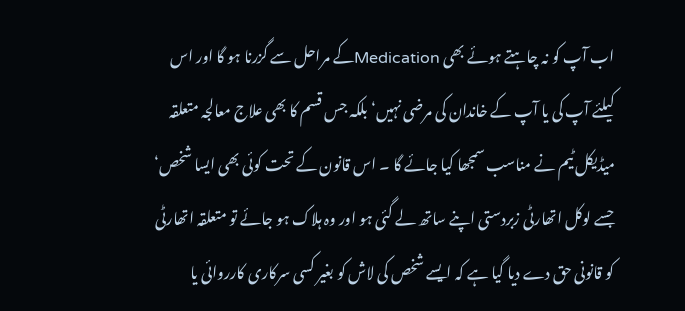اب آپ کو نہ چاہتے ہوئے بھی Medicationکے مراحل سے گزرنا ہو گا اور اس کیلئے آپ کی یا آپ کے خاندان کی مرضی نہیں‘ بلکہ جس قسم کا بھی علاج معالجہ متعلقہ میڈیکل ٹیم نے مناسب سمجھا کیا جائے گا ۔ اس قانون کے تحت کوئی بھی ایسا شخص‘ جسے لوکل اتھارٹی زبردستی اپنے ساتھ لے گئی ہو اور وہ ہلاک ہو جائے تو متعلقہ اتھارٹی کو قانونی حق دے دیا گیا ہے کہ ایسے شخص کی لاش کو بغیر کسی سرکاری کارروائی یا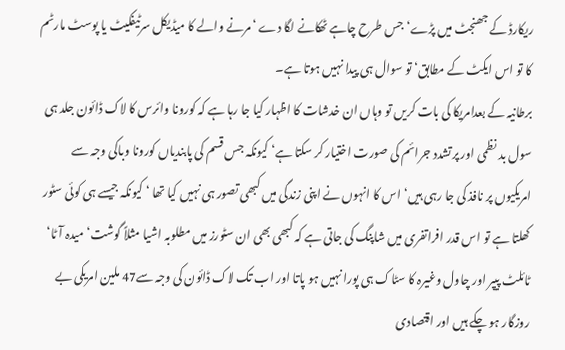ریکارڈ کے جھنجٹ میں پڑے‘ جس طرح چاہے ٹھکانے لگا دے ‘مرنے والے کا میڈیکل سرٹیفکیٹ یا پوسٹ مارٹم کا تو اس ایکٹ کے مطابق‘ تو سوال ہی پیدا نہیں ہوتا ہے۔
برطانیہ کے بعدامریکا کی بات کریں تو وہاں ان خدشات کا اظہار کیا جا رہا ہے کہ کورونا وائرس کا لاک ڈائون جلد ہی سول بد نظمی اور پرتشدد جرائم کی صورت اختیار کر سکتا ہے‘ کیونکہ جس قسم کی پابندیاں کورونا وباکی وجہ سے امریکیوں پر نافذ کی جا رہی ہیں‘ اس کا انہوں نے اپنی زندگی میں کبھی تصور ہی نہیں کیا تھا ‘ کیونکہ جیسے ہی کوئی سٹور کھلتا ہے تو اس قدر افراتفری میں شاپنگ کی جاتی ہے کہ کبھی بھی ان سٹورز میں مطلوبہ اشیا مثلاً گوشت‘ میدہ آٹا‘ ٹائلٹ پیپر اور چاول وغیرہ کا سٹاک ہی پورا نہیں ہو پاتا اور اب تک لاک ڈائون کی وجہ سے47 ملین امریکی بے روزگار ہو چکے ہیں اور اقتصادی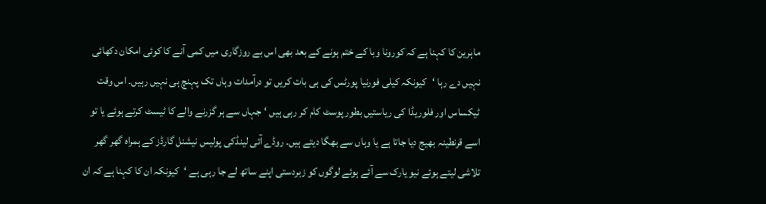ماہرین کا کہنا ہے کہ کورونا وبا کے ختم ہونے کے بعد بھی اس بے روزگاری میں کمی آنے کا کوئی امکان دکھائی نہیں دے رہا ‘کیونکہ کیلی فورنیا پورٹس کی ہی بات کریں تو درآمدات وہاں تک پہنچ ہی نہیں رہیں۔ اس وقت ٹیکساس اور فلوریڈا کی ریاستیں بطور پوسٹ کام کر رہی ہیں ‘جہاں سے ہر گزرنے والے کا ٹیسٹ کرتے ہوئے یا تو اسے قرنطینہ بھیج دیا جاتا ہے یا وہاں سے بھگا دیتے ہیں۔ روڈے آئی لینڈکی پولیس نیشنل گارڈز کے ہمراہ گھر گھر تلاشی لیتے ہوئے نیو یارک سے آئے ہوئے لوگوں کو زبردستی اپنے ساتھ لے جا رہی ہے ‘کیونکہ ان کا کہنا ہے کہ ان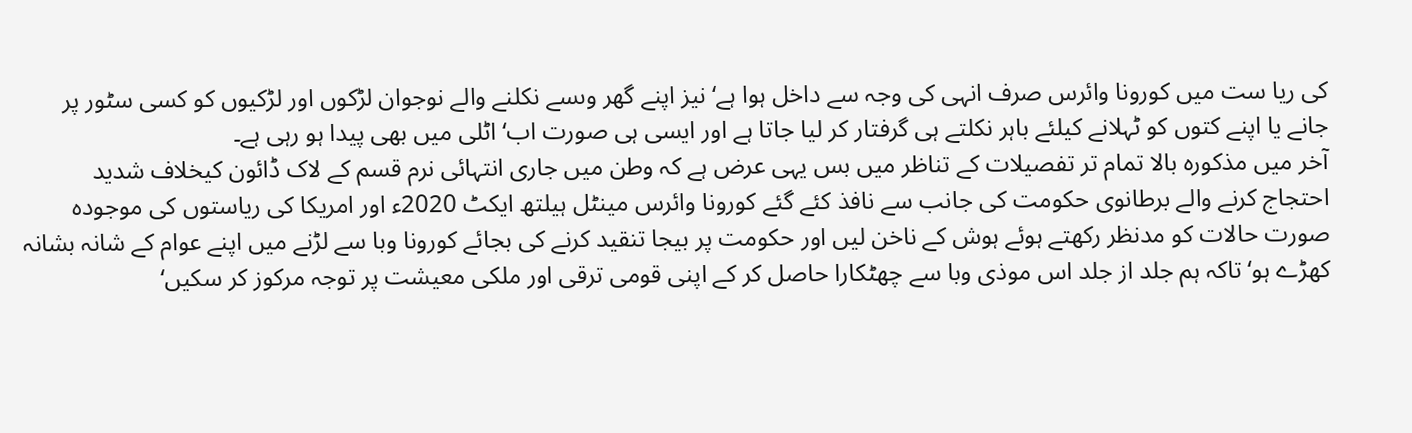کی ریا ست میں کورونا وائرس صرف انہی کی وجہ سے داخل ہوا ہے‘ نیز اپنے گھر وںسے نکلنے والے نوجوان لڑکوں اور لڑکیوں کو کسی سٹور پر جانے یا اپنے کتوں کو ٹہلانے کیلئے باہر نکلتے ہی گرفتار کر لیا جاتا ہے اور ایسی ہی صورت اب‘ اٹلی میں بھی پیدا ہو رہی ہے۔
آخر میں مذکورہ بالا تمام تر تفصیلات کے تناظر میں بس یہی عرض ہے کہ وطن میں جاری انتہائی نرم قسم کے لاک ڈائون کیخلاف شدید احتجاج کرنے والے برطانوی حکومت کی جانب سے نافذ کئے گئے کورونا وائرس مینٹل ہیلتھ ایکٹ 2020ء اور امریکا کی ریاستوں کی موجودہ صورت حالات کو مدنظر رکھتے ہوئے ہوش کے ناخن لیں اور حکومت پر بیجا تنقید کرنے کی بجائے کورونا وبا سے لڑنے میں اپنے عوام کے شانہ بشانہ کھڑے ہو‘ تاکہ ہم جلد از جلد اس موذی وبا سے چھٹکارا حاصل کر کے اپنی قومی ترقی اور ملکی معیشت پر توجہ مرکوز کر سکیں‘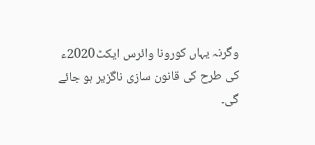وگرنہ یہاں کورونا وائرس ایکٹ2020ء کی طرح کی قانون سازی ناگزیر ہو جائے گی۔